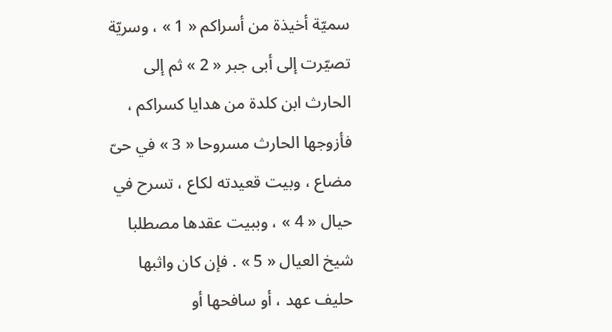سميّة أخيذة من أسراكم « 1 » ، وسريّة تصيّرت إلى أبى جبر « 2 » ثم إلى الحارث ابن كلدة من هدايا كسراكم ، فأزوجها الحارث مسروحا « 3 » في حىّ مضاع ، وبيت قعيدته لكاع ، تسرح في حيال « 4 » ، وببيت عقدها مصطلبا شيخ العيال « 5 » . فإن كان واثبها حليف عهد ، أو سافحها أو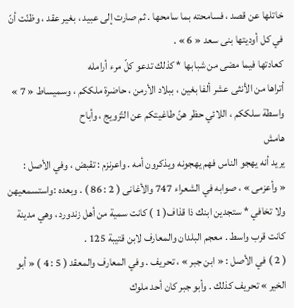خاتلها عن قصد ، فسامحته بما سامحها . ثم صارت إلى عبيد ، بغير عقد ، وظنّت أنّ في كل أوديتها بنى سعد « 6 » .
كعادتها فيما مضى من شبابها * كذلك تدعو كلّ مرء أرامله
أتراها من الأنثى عشر ألفا بغين ، ببلاد الأرمن ، حاضرة ملككم ، وسميساط « 7 » واسطة سلككم ، اللائي حظر هنّ طاغيتكم عن التّزويج ، وأباح
هامش
يريد أنه يهجو الناس فهم يهجونه ويذكرون أمه . واعرنزم : تقبض ، وفي الأصل :
« وأعزمى » ، صوابه في الشعراء 747 والأغانى ( 2 : 86 ) . وبعده :واستسمعيهن ولا تخافي * ستجدين ابنك ذا قذاف( 1 ) كانت سمية من أهل زندورد ، وهي مدينة كانت قرب واسط . معجم البلدان والمعارف لابن قتيبة 125 .
( 2 ) في الأصل : « ابن جبر » ، تحريف . وفي المعارف والمعقد ( 5 : 4 ) « أبو الخير » تحريف كذلك . وأبو جبر كان أحد ملوك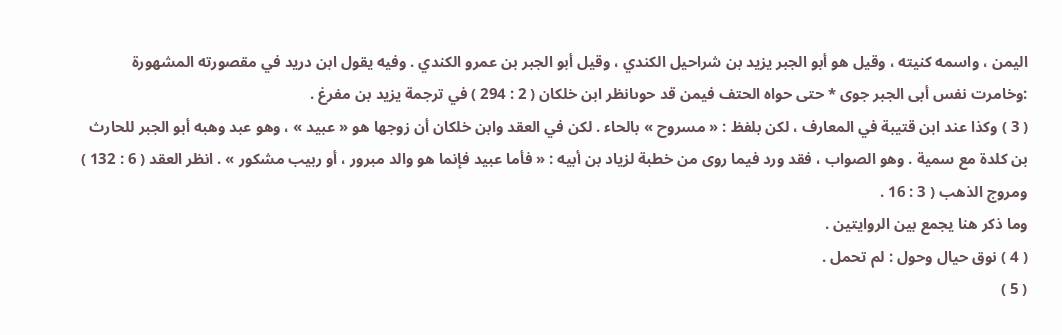اليمن ، واسمه كنيته ، وقيل هو أبو الجبر يزيد بن شراحيل الكندي ، وقيل أبو الجبر بن عمرو الكندي . وفيه يقول ابن دريد في مقصورته المشهورة :وخامرت نفس أبى الجبر جوى * حتى حواه الحتف فيمن قد حوىانظر ابن خلكان ( 2 : 294 ) في ترجمة يزيد بن مفرغ .
( 3 ) وكذا عند ابن قتيبة في المعارف ، لكن بلفظ : « مسروح » بالحاء . لكن في العقد وابن خلكان أن زوجها هو « عبيد » ، وهو عبد وهبه أبو الجبر للحارث بن كلدة مع سمية . وهو الصواب ، فقد ورد فيما روى من خطبة لزياد بن أبيه : « فأما عبيد فإنما هو والد مبرور ، أو ربيب مشكور » . انظر العقد ( 6 : 132 ) ومروج الذهب ( 3 : 16 .
وما ذكر هنا يجمع بين الروايتين .
( 4 ) نوق حيال وحول : لم تحمل .
( 5 )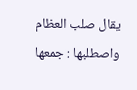يقال صلب العظام واصطلبها : جمعها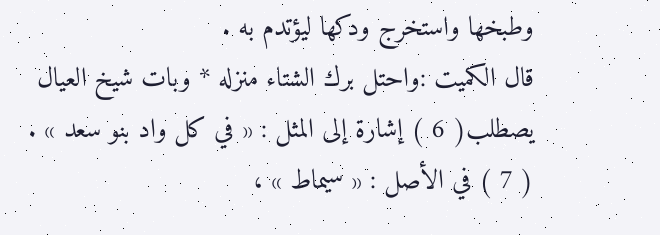وطبخها واستخرج ودكها ليؤتدم به .
قال الكميت :واحتل برك الشتاء منزله * وبات شيخ العيال يصطلب( 6 ) إشارة إلى المثل : « في كل واد بنو سعد » .
( 7 ) في الأصل : « سيماط » ،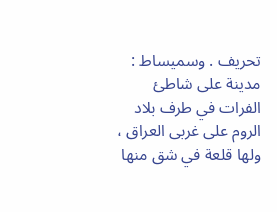تحريف . وسميساط : مدينة على شاطئ الفرات في طرف بلاد الروم على غربى العراق ، ولها قلعة في شق منها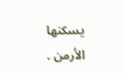يسكنها الأرمن .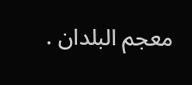معجم البلدان .